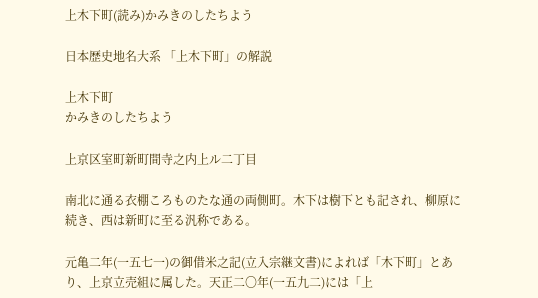上木下町(読み)かみきのしたちよう

日本歴史地名大系 「上木下町」の解説

上木下町
かみきのしたちよう

上京区室町新町間寺之内上ル二丁目

南北に通る衣棚ころものたな通の両側町。木下は樹下とも記され、柳原に続き、西は新町に至る汎称である。

元亀二年(一五七一)の御借米之記(立入宗継文書)によれば「木下町」とあり、上京立売組に属した。天正二〇年(一五九二)には「上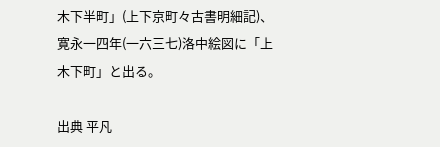木下半町」(上下京町々古書明細記)、寛永一四年(一六三七)洛中絵図に「上木下町」と出る。

出典 平凡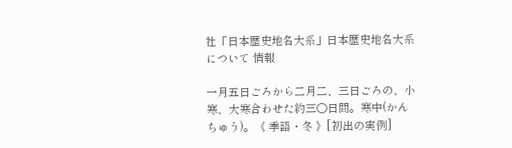社「日本歴史地名大系」日本歴史地名大系について 情報

一月五日ごろから二月二、三日ごろの、小寒、大寒合わせた約三〇日間。寒中(かんちゅう)。《 季語・冬 》[初出の実例]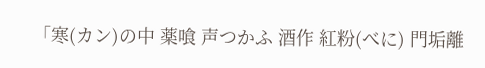「寒(カン)の中 薬喰 声つかふ 酒作 紅粉(べに) 門垢離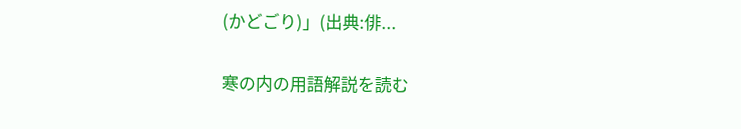(かどごり)」(出典:俳...

寒の内の用語解説を読む